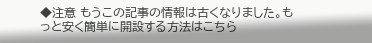◆注意 もうこの記事の情報は古くなりました。もっと安く簡単に開設する方法はこちら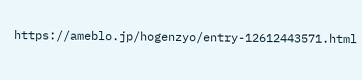https://ameblo.jp/hogenzyo/entry-12612443571.html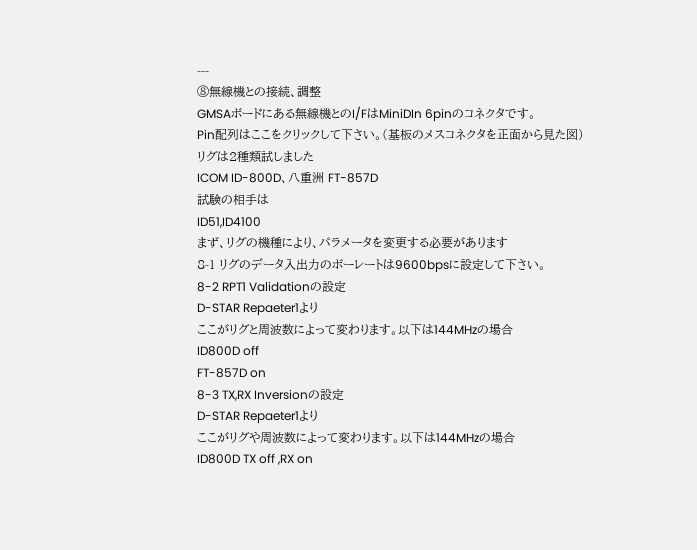---
⑧無線機との接続、調整
GMSAボードにある無線機とのI/FはMiniDIn 6pinのコネクタです。
Pin配列はここをクリックして下さい。(基板のメスコネクタを正面から見た図)
リグは2種類試しました
ICOM ID-800D、八重洲 FT-857D
試験の相手は
ID51,ID4100
まず、リグの機種により、パラメータを変更する必要があります
8-1 リグのデータ入出力のボーレートは9600bpsに設定して下さい。
8-2 RPT1 Validationの設定
D-STAR Repaeter1より
ここがリグと周波数によって変わります。以下は144MHzの場合
ID800D off
FT-857D on
8-3 TX,RX Inversionの設定
D-STAR Repaeter1より
ここがリグや周波数によって変わります。以下は144MHzの場合
ID800D TX off ,RX on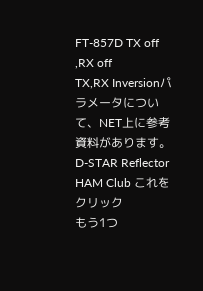FT-857D TX off ,RX off
TX,RX Inversionパラメータについて、NET上に参考資料があります。
D-STAR Reflector HAM Club これをクリック
もう1つ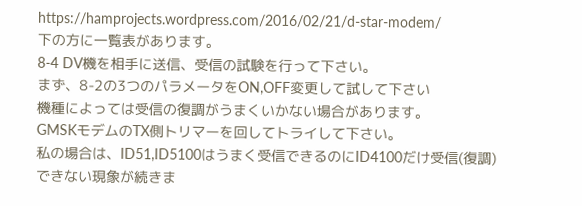https://hamprojects.wordpress.com/2016/02/21/d-star-modem/
下の方に一覧表があります。
8-4 DV機を相手に送信、受信の試験を行って下さい。
まず、8-2の3つのパラメータをON,OFF変更して試して下さい
機種によっては受信の復調がうまくいかない場合があります。
GMSKモデムのTX側トリマーを回してトライして下さい。
私の場合は、ID51,ID5100はうまく受信できるのにID4100だけ受信(復調)
できない現象が続きま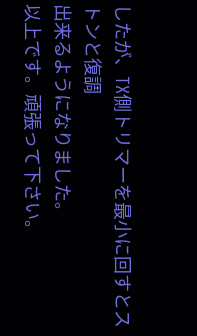したが、TX側トリマーを最小に回すとストンと復調
出来るようになりました。
以上です。頑張って下さい。